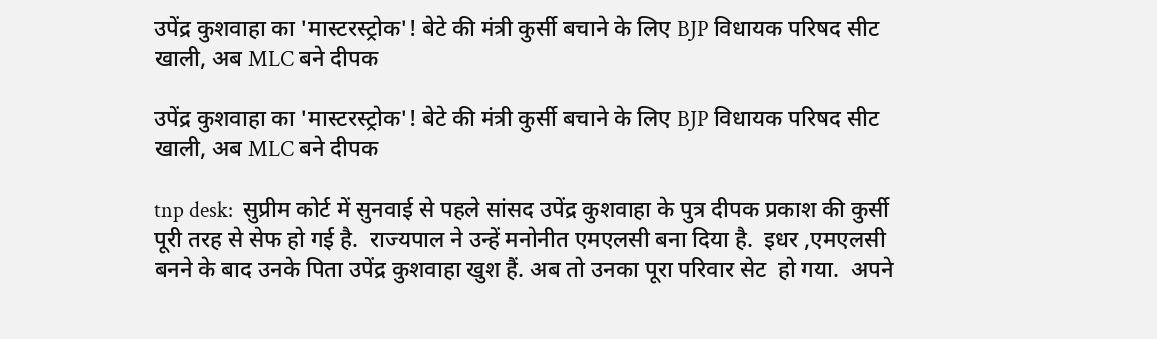उपेंद्र कुशवाहा का 'मास्टरस्ट्रोक'! बेटे की मंत्री कुर्सी बचाने के लिए BJP विधायक परिषद सीट खाली, अब MLC बने दीपक

उपेंद्र कुशवाहा का 'मास्टरस्ट्रोक'! बेटे की मंत्री कुर्सी बचाने के लिए BJP विधायक परिषद सीट खाली, अब MLC बने दीपक

tnp desk:  सुप्रीम कोर्ट में सुनवाई से पहले सांसद उपेंद्र कुशवाहा के पुत्र दीपक प्रकाश की कुर्सी  पूरी तरह से सेफ हो गई है.  राज्यपाल ने उन्हें मनोनीत एमएलसी बना दिया है.  इधर ,एमएलसी बनने के बाद उनके पिता उपेंद्र कुशवाहा खुश हैं. अब तो उनका पूरा परिवार सेट  हो गया.  अपने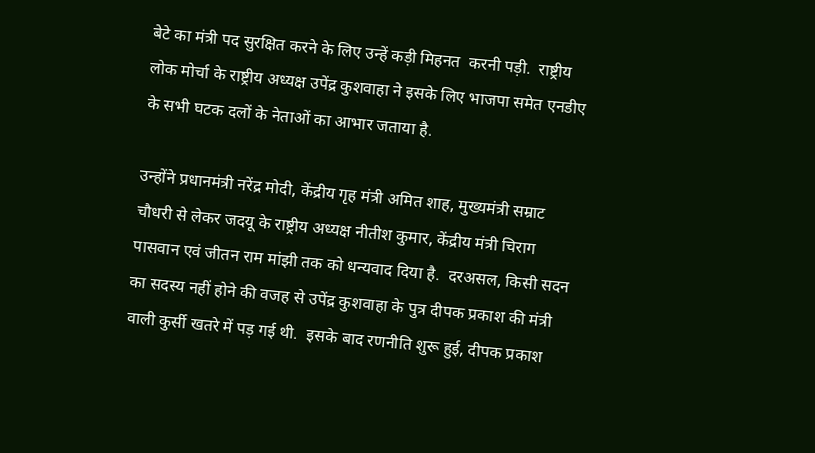बेटे का मंत्री पद सुरक्षित करने के लिए उन्हें कड़ी मिहनत  करनी पड़ी.  राष्ट्रीय लोक मोर्चा के राष्ट्रीय अध्यक्ष उपेंद्र कुशवाहा ने इसके लिए भाजपा समेत एनडीए के सभी घटक दलों के नेताओं का आभार जताया है.

उन्होंने प्रधानमंत्री नरेंद्र मोदी, केंद्रीय गृह मंत्री अमित शाह, मुख्यमंत्री सम्राट चौधरी से लेकर जदयू के राष्ट्रीय अध्यक्ष नीतीश कुमार, केंद्रीय मंत्री चिराग पासवान एवं जीतन राम मांझी तक को धन्यवाद दिया है.  दरअसल, किसी सदन का सदस्य नहीं होने की वजह से उपेंद्र कुशवाहा के पुत्र दीपक प्रकाश की मंत्री वाली कुर्सी खतरे में पड़ गई थी.  इसके बाद रणनीति शुरू हुई, दीपक प्रकाश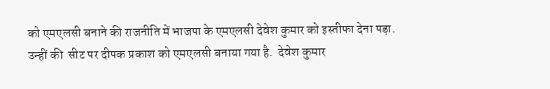को एमएलसी बनाने की राजनीति में भाजपा के एमएलसी देवेश कुमार को इस्तीफा देना पड़ा.  उन्हीं की  सीट पर दीपक प्रकाश को एमएलसी बनाया गया है.  देवेश कुमार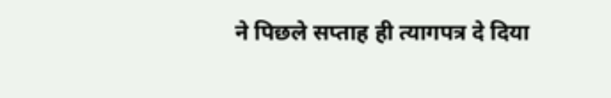ने पिछले सप्ताह ही त्यागपत्र दे दिया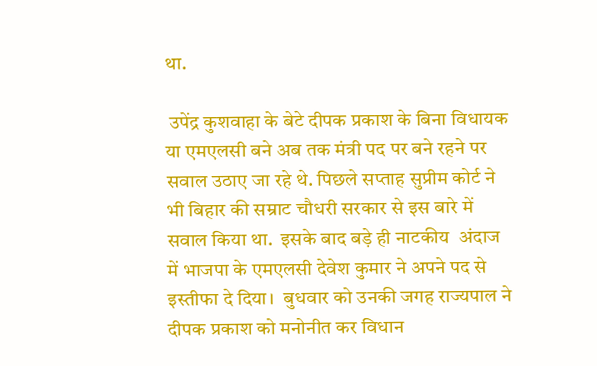था.

 उपेंद्र कुशवाहा के बेटे दीपक प्रकाश के बिना विधायक या एमएलसी बने अब तक मंत्री पद पर बने रहने पर सवाल उठाए जा रहे थे. पिछले सप्ताह सुप्रीम कोर्ट ने भी बिहार की सम्राट चौधरी सरकार से इस बारे में सवाल किया था.  इसके बाद बड़े ही नाटकीय  अंदाज में भाजपा के एमएलसी देवेश कुमार ने अपने पद से इस्तीफा दे दिया।  बुधवार को उनकी जगह राज्यपाल ने दीपक प्रकाश को मनोनीत कर विधान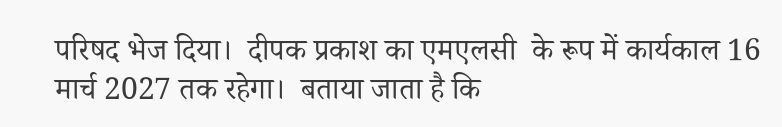परिषद भेज दिया।  दीपक प्रकाश का एमएलसी  के रूप में कार्यकाल 16 मार्च 2027 तक रहेगा।  बताया जाता है कि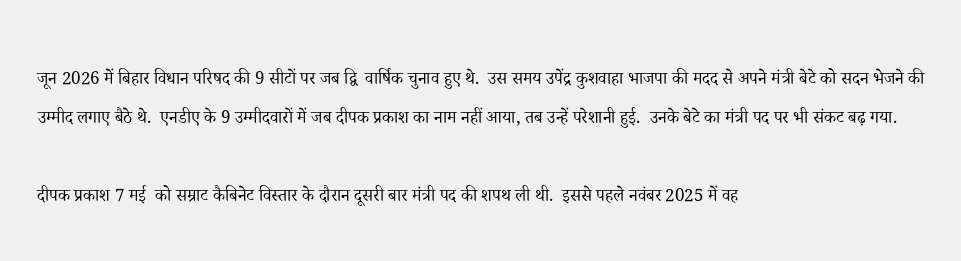जून 2026 में बिहार विधान परिषद की 9 सीटों पर जब द्वि  वार्षिक चुनाव हुए थे.  उस समय उपेंद्र कुशवाहा भाजपा की मदद से अपने मंत्री बेटे को सदन भेजने की उम्मीद लगाए बैठे थे.  एनडीए के 9 उम्मीदवारों में जब दीपक प्रकाश का नाम नहीं आया, तब उन्हें परेशानी हुई.  उनके बेटे का मंत्री पद पर भी संकट बढ़ गया.

दीपक प्रकाश 7 मई  को सम्राट कैबिनेट विस्तार के दौरान दूसरी बार मंत्री पद की शपथ ली थी.  इससे पहले नवंबर 2025 में वह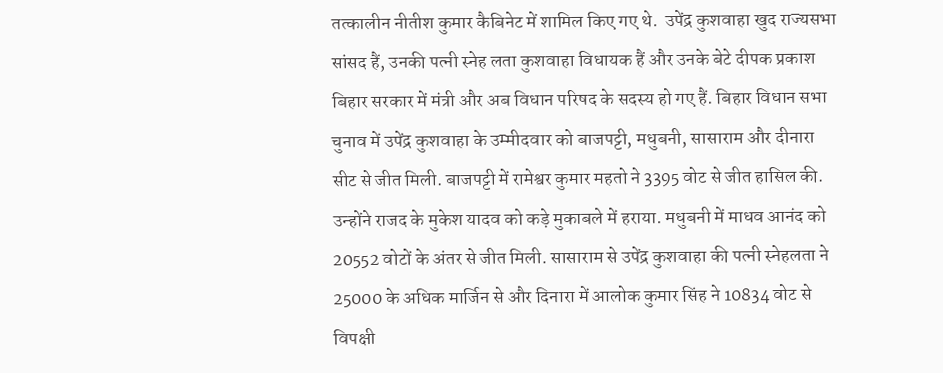तत्कालीन नीतीश कुमार कैबिनेट में शामिल किए गए थे.  उपेंद्र कुशवाहा खुद राज्यसभा सांसद हैं, उनकी पत्नी स्नेह लता कुशवाहा विधायक हैं और उनके बेटे दीपक प्रकाश बिहार सरकार में मंत्री और अब विधान परिषद के सदस्य हो गए हैं. बिहार विधान सभा चुनाव में उपेंद्र कुशवाहा के उम्मीदवार को बाजपट्टी, मधुबनी, सासाराम और दीनारा सीट से जीत मिली. बाजपट्टी में रामेश्वर कुमार महतो ने 3395 वोट से जीत हासिल की. उन्होंने राजद के मुकेश यादव को कड़े मुकाबले में हराया. मधुबनी में माधव आनंद को 20552 वोटों के अंतर से जीत मिली. सासाराम से उपेंद्र कुशवाहा की पत्नी स्नेहलता ने 25000 के अधिक मार्जिन से और दिनारा में आलोक कुमार सिंह ने 10834 वोट से विपक्षी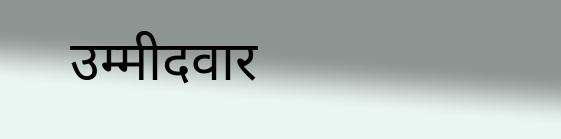उम्मीदवार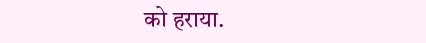को हराया.